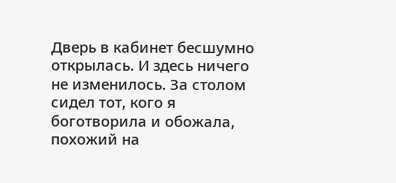Дверь в кабинет бесшумно открылась. И здесь ничего не изменилось. За столом сидел тот, кого я боготворила и обожала, похожий на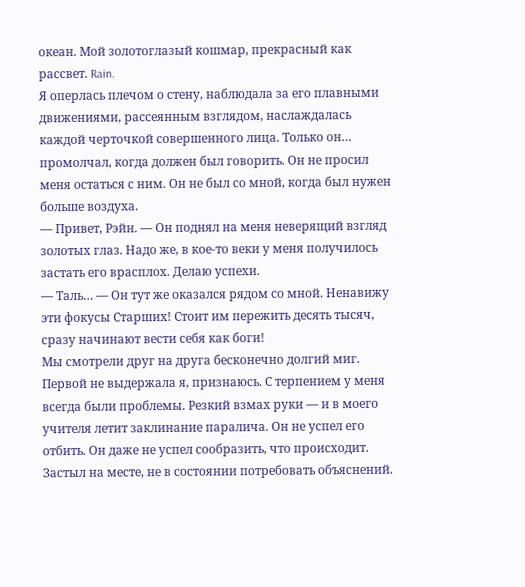океан. Мой золотоглазый кошмар, прекрасный как рассвет. Rain.
Я оперлась плечом о стену, наблюдала за его плавными движениями, рассеянным взглядом, наслаждалась каждой черточкой совершенного лица. Только он… промолчал, когда должен был говорить. Он не просил меня остаться с ним. Он не был со мной, когда был нужен больше воздуха.
— Привет, Рэйн. — Он поднял на меня неверящий взгляд золотых глаз. Надо же, в кое-то веки у меня получилось застать его врасплох. Делаю успехи.
— Таль… — Он тут же оказался рядом со мной. Ненавижу эти фокусы Старших! Стоит им пережить десять тысяч, сразу начинают вести себя как боги!
Мы смотрели друг на друга бесконечно долгий миг. Первой не выдержала я, признаюсь. С терпением у меня всегда были проблемы. Резкий взмах руки — и в моего учителя летит заклинание паралича. Он не успел его отбить. Он даже не успел сообразить, что происходит. Застыл на месте, не в состоянии потребовать объяснений.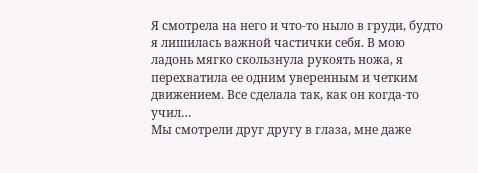Я смотрела на него и что-то ныло в груди, будто я лишилась важной частички себя. В мою ладонь мягко скользнула рукоять ножа, я перехватила ее одним уверенным и четким движением. Все сделала так, как он когда-то учил…
Мы смотрели друг другу в глаза, мне даже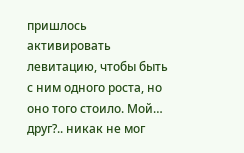пришлось активировать левитацию, чтобы быть с ним одного роста, но оно того стоило. Мой… друг?.. никак не мог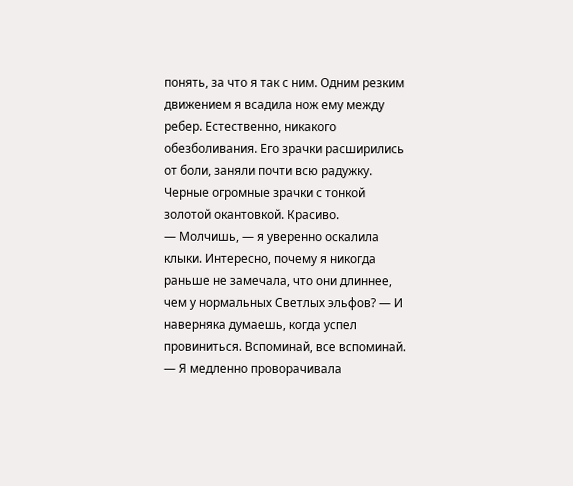понять, за что я так с ним. Одним резким движением я всадила нож ему между ребер. Естественно, никакого обезболивания. Его зрачки расширились от боли, заняли почти всю радужку. Черные огромные зрачки с тонкой золотой окантовкой. Красиво.
— Молчишь, — я уверенно оскалила клыки. Интересно, почему я никогда раньше не замечала, что они длиннее, чем у нормальных Светлых эльфов? — И наверняка думаешь, когда успел провиниться. Вспоминай, все вспоминай. — Я медленно проворачивала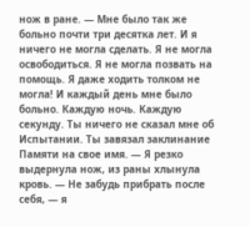нож в ране. — Мне было так же больно почти три десятка лет. И я ничего не могла сделать. Я не могла освободиться. Я не могла позвать на помощь. Я даже ходить толком не могла! И каждый день мне было больно. Каждую ночь. Каждую секунду. Ты ничего не сказал мне об Испытании. Ты завязал заклинание Памяти на свое имя. — Я резко выдернула нож, из раны хлынула кровь. — Не забудь прибрать после себя, — я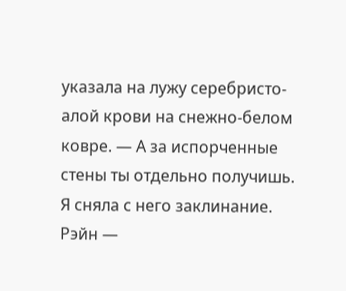указала на лужу серебристо-алой крови на снежно-белом ковре. — А за испорченные стены ты отдельно получишь.
Я сняла с него заклинание. Рэйн —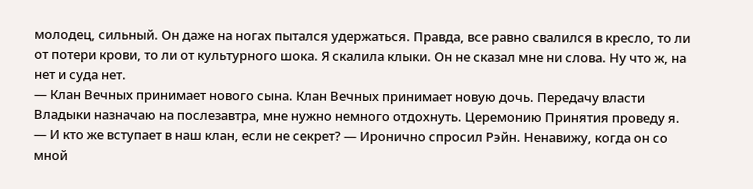молодец, сильный. Он даже на ногах пытался удержаться. Правда, все равно свалился в кресло, то ли от потери крови, то ли от культурного шока. Я скалила клыки. Он не сказал мне ни слова. Ну что ж, на нет и суда нет.
— Клан Вечных принимает нового сына. Клан Вечных принимает новую дочь. Передачу власти Владыки назначаю на послезавтра, мне нужно немного отдохнуть. Церемонию Принятия проведу я.
— И кто же вступает в наш клан, если не секрет? — Иронично спросил Рэйн. Ненавижу, когда он со мной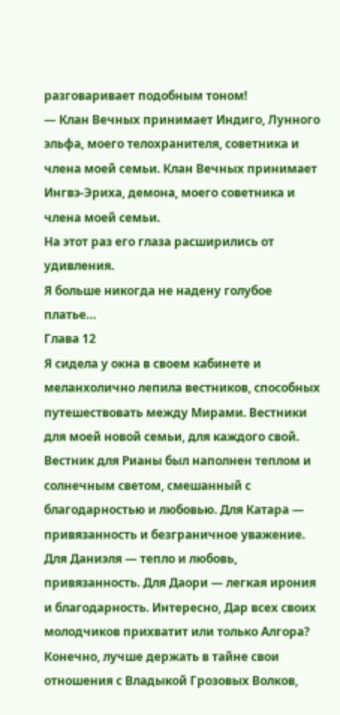разговаривает подобным тоном!
— Клан Вечных принимает Индиго, Лунного эльфа, моего телохранителя, советника и члена моей семьи. Клан Вечных принимает Ингвэ-Эриха, демона, моего советника и члена моей семьи.
На этот раз его глаза расширились от удивления.
Я больше никогда не надену голубое платье…
Глава 12
Я сидела у окна в своем кабинете и меланхолично лепила вестников, способных путешествовать между Мирами. Вестники для моей новой семьи, для каждого свой. Вестник для Рианы был наполнен теплом и солнечным светом, смешанный с благодарностью и любовью. Для Катара — привязанность и безграничное уважение. Для Даниэля — тепло и любовь, привязанность. Для Даори — легкая ирония и благодарность. Интересно, Дар всех своих молодчиков прихватит или только Алгора? Конечно, лучше держать в тайне свои отношения с Владыкой Грозовых Волков,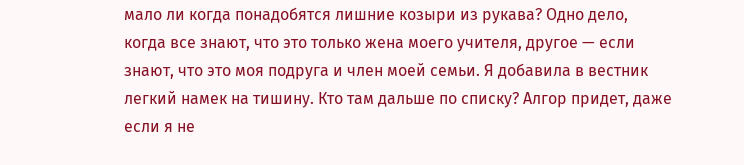мало ли когда понадобятся лишние козыри из рукава? Одно дело, когда все знают, что это только жена моего учителя, другое — если знают, что это моя подруга и член моей семьи. Я добавила в вестник легкий намек на тишину. Кто там дальше по списку? Алгор придет, даже если я не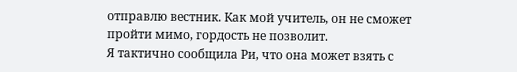отправлю вестник. Как мой учитель, он не сможет пройти мимо, гордость не позволит.
Я тактично сообщила Ри, что она может взять с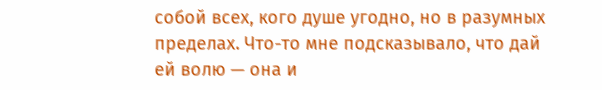собой всех, кого душе угодно, но в разумных пределах. Что-то мне подсказывало, что дай ей волю — она и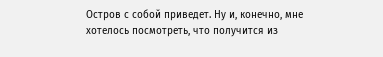Остров с собой приведет. Ну и, конечно, мне хотелось посмотреть, что получится из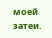моей затеи.